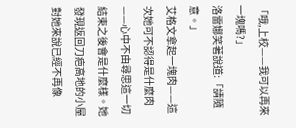「哦,上校——我可以再來一塊嗎?」
洛雷娜笑著說道:「請隨意。」
艾格文拿起一塊肉——這次她可不認得是什麼肉——心中不由尋思這一切結束之後會是什麼樣。她發現返回刀疤高地的小屋對她來說已經不再像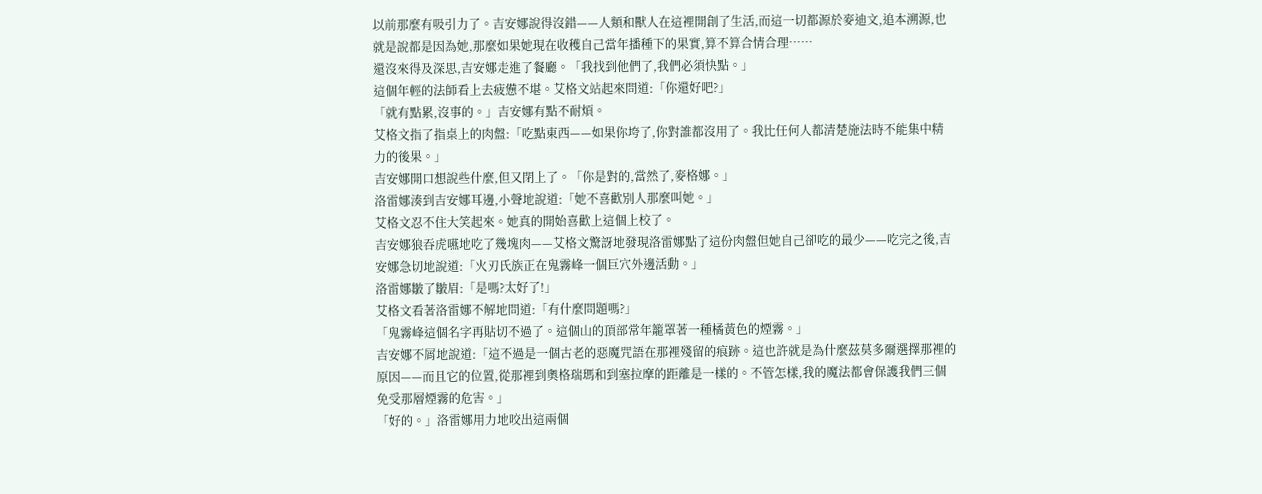以前那麼有吸引力了。吉安娜說得沒錯——人類和獸人在這裡開創了生活,而這一切都源於麥迪文,追本溯源,也就是說都是因為她,那麼如果她現在收穫自己當年播種下的果實,算不算合情合理……
還沒來得及深思,吉安娜走進了餐廳。「我找到他們了,我們必須快點。」
這個年輕的法師看上去疲憊不堪。艾格文站起來問道:「你還好吧?」
「就有點累,沒事的。」吉安娜有點不耐煩。
艾格文指了指桌上的肉盤:「吃點東西——如果你垮了,你對誰都沒用了。我比任何人都清楚施法時不能集中精力的後果。」
吉安娜開口想說些什麼,但又閉上了。「你是對的,當然了,麥格娜。」
洛雷娜湊到吉安娜耳邊,小聲地說道:「她不喜歡別人那麼叫她。」
艾格文忍不住大笑起來。她真的開始喜歡上這個上校了。
吉安娜狼吞虎嚥地吃了幾塊肉——艾格文驚訝地發現洛雷娜點了這份肉盤但她自己卻吃的最少——吃完之後,吉安娜急切地說道:「火刃氏族正在鬼霧峰一個巨穴外邊活動。」
洛雷娜皺了皺眉:「是嗎?太好了!」
艾格文看著洛雷娜不解地問道:「有什麼問題嗎?」
「鬼霧峰這個名字再貼切不過了。這個山的頂部常年籠罩著一種橘黃色的煙霧。」
吉安娜不屑地說道:「這不過是一個古老的惡魔咒語在那裡殘留的痕跡。這也許就是為什麼茲莫多爾選擇那裡的原因——而且它的位置,從那裡到奧格瑞瑪和到塞拉摩的距離是一樣的。不管怎樣,我的魔法都會保護我們三個免受那層煙霧的危害。」
「好的。」洛雷娜用力地咬出這兩個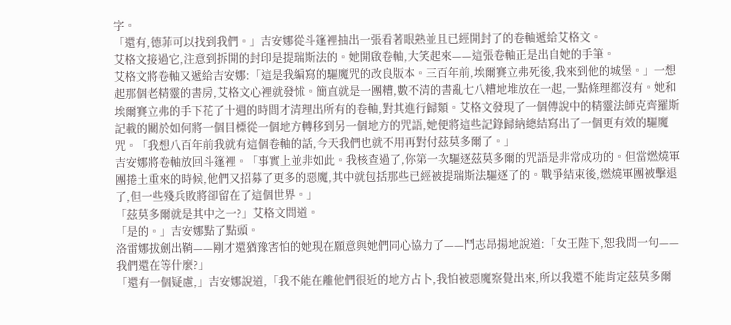字。
「還有,德菲可以找到我們。」吉安娜從斗篷裡抽出一張看著眼熟並且已經開封了的卷軸遞給艾格文。
艾格文接過它,注意到拆開的封印是提瑞斯法的。她開啟卷軸,大笑起來——這張卷軸正是出自她的手筆。
艾格文將卷軸又遞給吉安娜:「這是我編寫的驅魔咒的改良版本。三百年前,埃爾賽立弗死後,我來到他的城堡。」一想起那個老精靈的書房,艾格文心裡就發怵。簡直就是一團糟,數不清的書亂七八糟地堆放在一起,一點條理都沒有。她和埃爾賽立弗的手下花了十週的時間才清理出所有的卷軸,對其進行歸類。艾格文發現了一個傳說中的精靈法師克齊羅斯記載的關於如何將一個目標從一個地方轉移到另一個地方的咒語,她便將這些記錄歸納總結寫出了一個更有效的驅魔咒。「我想八百年前我就有這個卷軸的話,今天我們也就不用再對付茲莫多爾了。」
吉安娜將卷軸放回斗篷裡。「事實上並非如此。我核查過了,你第一次驅逐茲莫多爾的咒語是非常成功的。但當燃燒軍團捲土重來的時候,他們又招募了更多的惡魔,其中就包括那些已經被提瑞斯法驅逐了的。戰爭結束後,燃燒軍團被擊退了,但一些殘兵敗將卻留在了這個世界。」
「茲莫多爾就是其中之一?」艾格文問道。
「是的。」吉安娜點了點頭。
洛雷娜拔劍出鞘——剛才還猶豫害怕的她現在願意與她們同心協力了——鬥志昂揚地說道:「女王陛下,恕我問一句——我們還在等什麼?」
「還有一個疑慮,」吉安娜說道,「我不能在離他們很近的地方占卜,我怕被惡魔察覺出來,所以我還不能肯定茲莫多爾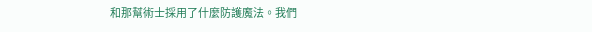和那幫術士採用了什麼防護魔法。我們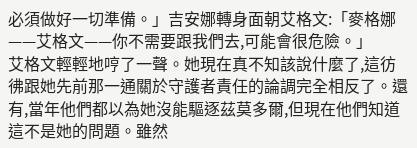必須做好一切準備。」吉安娜轉身面朝艾格文:「麥格娜——艾格文——你不需要跟我們去,可能會很危險。」
艾格文輕輕地哼了一聲。她現在真不知該說什麼了,這彷彿跟她先前那一通關於守護者責任的論調完全相反了。還有,當年他們都以為她沒能驅逐茲莫多爾,但現在他們知道這不是她的問題。雖然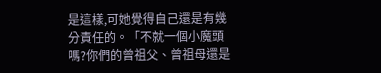是這樣,可她覺得自己還是有幾分責任的。「不就一個小魔頭嗎?你們的曾祖父、曾祖母還是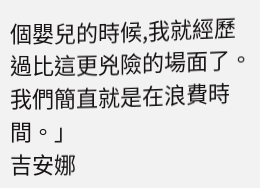個嬰兒的時候,我就經歷過比這更兇險的場面了。我們簡直就是在浪費時間。」
吉安娜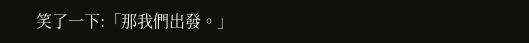笑了一下:「那我們出發。」